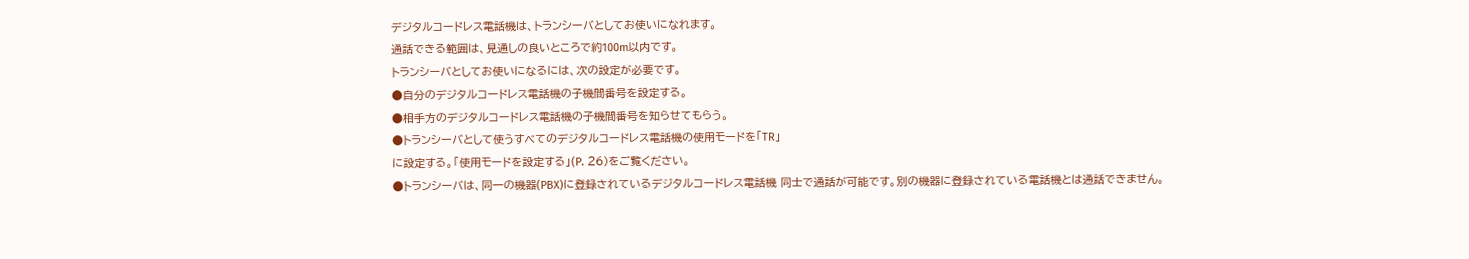デジタルコードレス電話機は、トランシーバとしてお使いになれます。
通話できる範囲は、見通しの良いところで約100m以内です。
トランシーバとしてお使いになるには、次の設定が必要です。
●自分のデジタルコードレス電話機の子機間番号を設定する。
●相手方のデジタルコードレス電話機の子機間番号を知らせてもらう。
●トランシーバとして使うすべてのデジタルコードレス電話機の使用モードを「TR」
に設定する。「使用モードを設定する」(P. 26)をご覧ください。
●トランシーバは、同一の機器(PBX)に登録されているデジタルコードレス電話機 同士で通話が可能です。別の機器に登録されている電話機とは通話できません。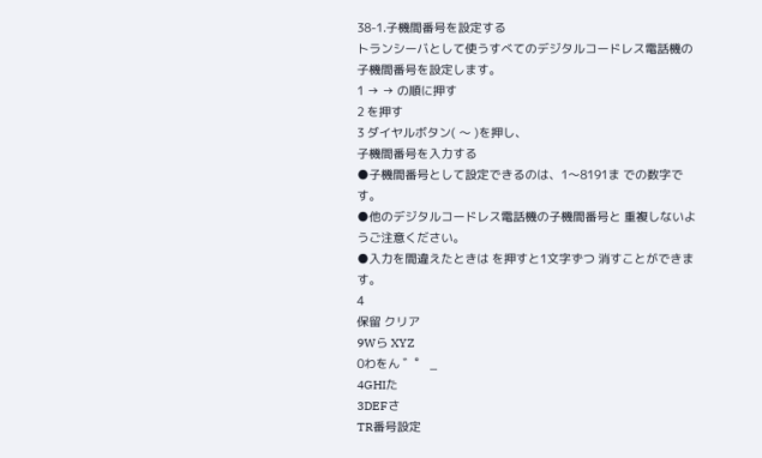38-1.子機間番号を設定する
トランシーバとして使うすべてのデジタルコードレス電話機の子機間番号を設定します。
1 → → の順に押す
2 を押す
3 ダイヤルボタン( 〜 )を押し、
子機間番号を入力する
●子機間番号として設定できるのは、1〜8191ま での数字です。
●他のデジタルコードレス電話機の子機間番号と 重複しないようご注意ください。
●入力を間違えたときは を押すと1文字ずつ 消すことができます。
4
保留 クリア
9Wら XYZ
0わをん ゛゜ _
4GHIた
3DEFさ
TR番号設定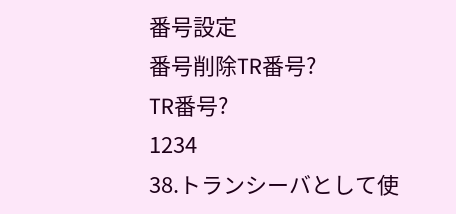番号設定
番号削除TR番号?
TR番号?
1234
38.トランシーバとして使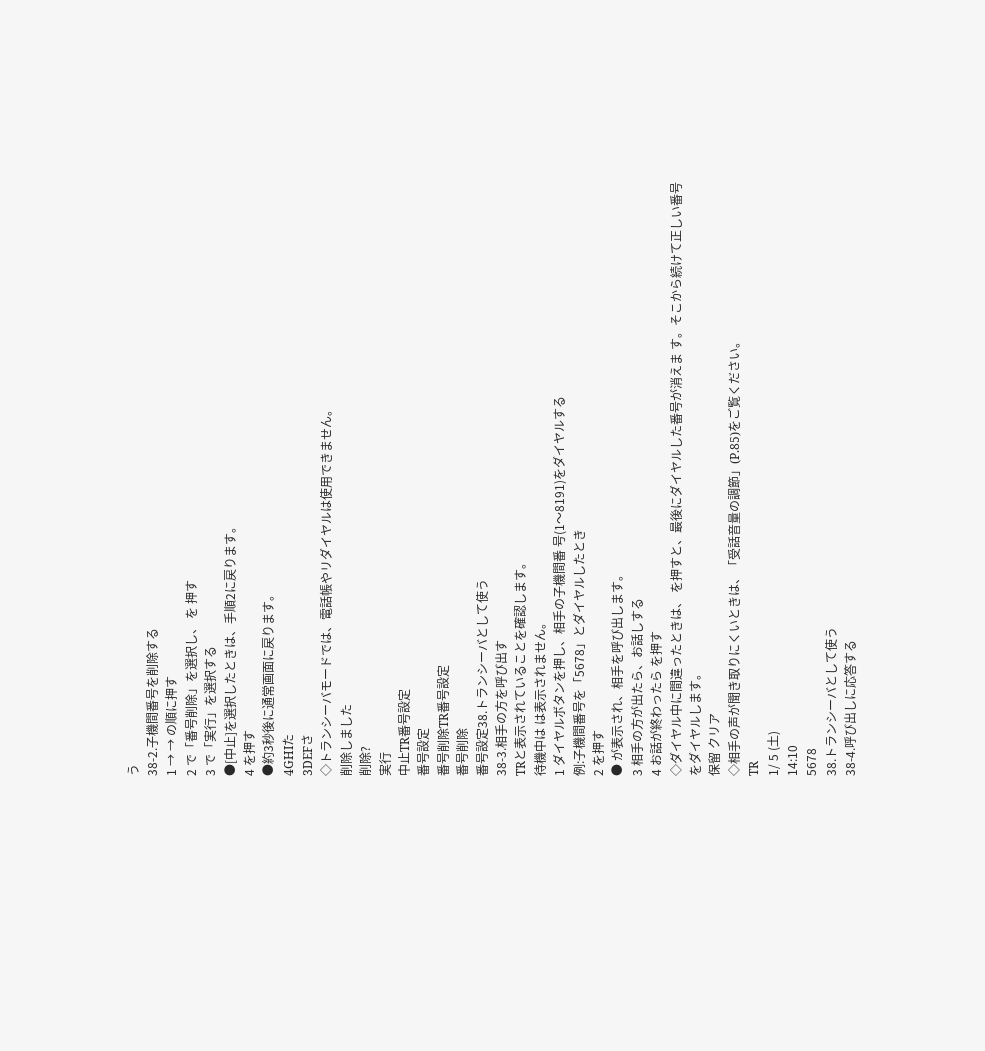う
38-2.子機間番号を削除する
1 → → の順に押す
2 で「番号削除」を選択し、 を 押す
3 で「実行」を選択する
●[中止]を選択したときは、手順2に戻ります。
4 を押す
●約3秒後に通常画面に戻ります。
4GHIた
3DEFさ
◇トランシーバモードでは、電話帳やリダイヤルは使用できません。
削除しました
削除?
実行
中止TR番号設定
番号設定
番号削除TR番号設定
番号削除
番号設定38.トランシーバとして使う
38-3.相手の方を呼び出す
TRと表示されていることを確認します。
待機中は は表示されません。
1 ダイヤルボタンを押し、相手の子機間番 号(1〜8191)をダイヤルする
例:子機間番号を「5678」とダイヤルしたとき
2 を押す
● が表示され、相手を呼び出します。
3 相手の方が出たら、お話しする
4 お話が終わったら を押す
◇ダイヤル中に間違ったときは、 を押すと、最後にダイヤルした番号が消えま す。そこから続けて正しい番号をダイヤルします。
保留 クリア
◇相手の声が聞き取りにくいときは、「受話音量の調節」(P.85)をご覧ください。
TR
1/ 5 (土)
14:10
5678
38.トランシーバとして使う
38-4.呼び出しに応答する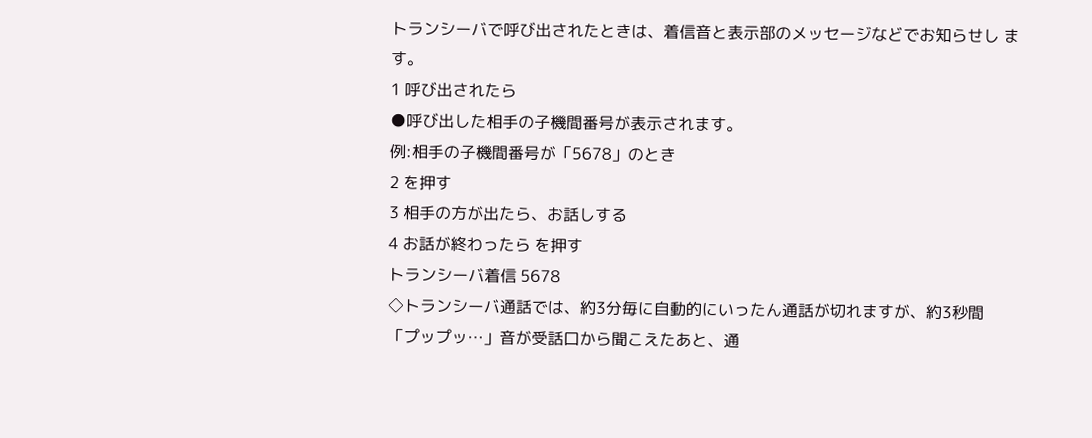トランシーバで呼び出されたときは、着信音と表示部のメッセージなどでお知らせし ます。
1 呼び出されたら
●呼び出した相手の子機間番号が表示されます。
例:相手の子機間番号が「5678」のとき
2 を押す
3 相手の方が出たら、お話しする
4 お話が終わったら を押す
トランシーバ着信 5678
◇トランシーバ通話では、約3分毎に自動的にいったん通話が切れますが、約3秒間
「プップッ…」音が受話口から聞こえたあと、通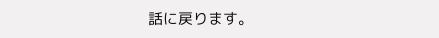話に戻ります。